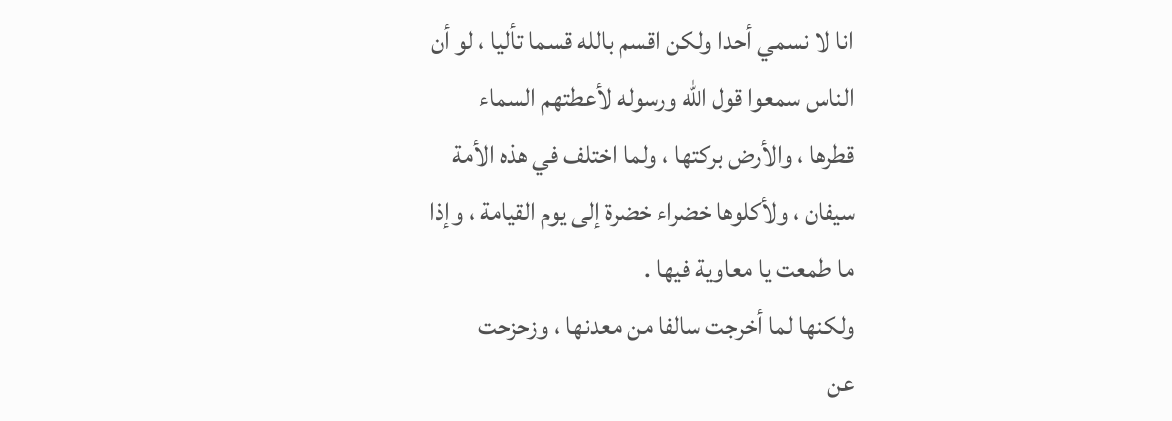انا لا نسمي أحدا ولكن اقسم بالله قسما تأليا ، لو أن
الناس سمعوا قول الله ورسوله لأعطتهم السماء
قطرها ، والأرض بركتها ، ولما اختلف في هذه الأمة
سيفان ، ولأكلوها خضراء خضرة إلى يوم القيامة ، وإذا
ما طمعت يا معاوية فيها .
ولكنها لما أخرجت سالفا من معدنها ، وزحزحت
عن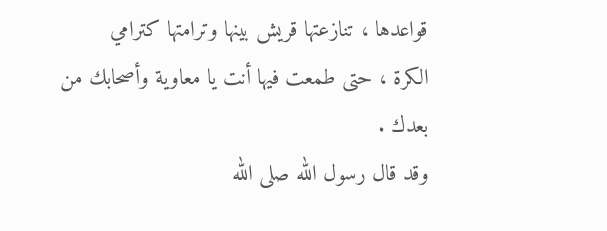قواعدها ، تنازعتها قريش بينها وترامتها كترامي
الكرة ، حتى طمعت فيها أنت يا معاوية وأصحابك من
بعدك .
وقد قال رسول الله صلى الله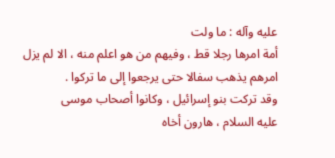عليه وآله : ما ولت
أمة امرها رجلا قط ، وفيهم من هو اعلم منه ، الا لم يزل
امرهم يذهب سفالا حتى يرجعوا إلى ما تركوا .
وقد تركت بنو إسرائيل ، وكانوا أصحاب موسى
عليه السلام ، هارون أخاه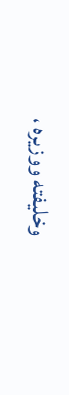وخليفته ووزيره ،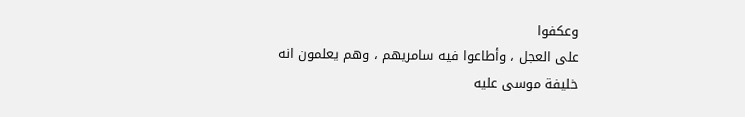وعكفوا
على العجل ، وأطاعوا فيه سامريهم ، وهم يعلمون انه
خليفة موسى عليه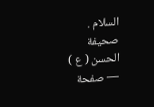السلام .
صحيفة الحسن ( ع ) — صفحة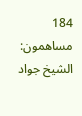184
مساهمون: الشيخ جواد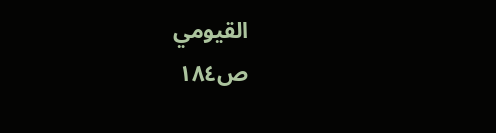القيومي
ص١٨٤